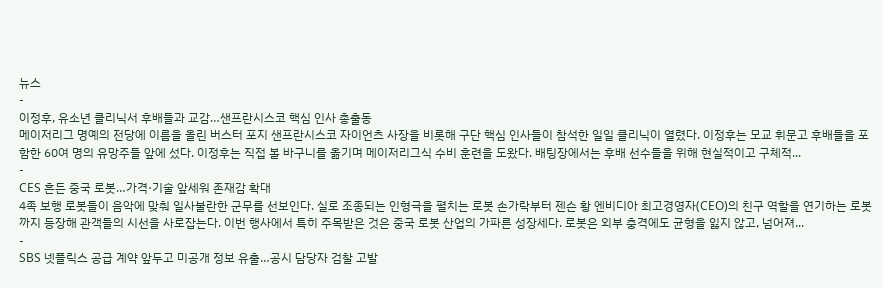뉴스
-
이정후, 유소년 클리닉서 후배들과 교감…샌프란시스코 핵심 인사 총출동
메이저리그 명예의 전당에 이름을 올린 버스터 포지 샌프란시스코 자이언츠 사장을 비롯해 구단 핵심 인사들이 참석한 일일 클리닉이 열렸다. 이정후는 모교 휘문고 후배들을 포함한 60여 명의 유망주들 앞에 섰다. 이정후는 직접 볼 바구니를 옮기며 메이저리그식 수비 훈련을 도왔다. 배팅장에서는 후배 선수들을 위해 현실적이고 구체적...
-
CES 흔든 중국 로봇…가격·기술 앞세워 존재감 확대
4족 보행 로봇들이 음악에 맞춰 일사불란한 군무를 선보인다. 실로 조종되는 인형극을 펼치는 로봇 손가락부터 젠슨 황 엔비디아 최고경영자(CEO)의 친구 역할을 연기하는 로봇까지 등장해 관객들의 시선을 사로잡는다. 이번 행사에서 특히 주목받은 것은 중국 로봇 산업의 가파른 성장세다. 로봇은 외부 충격에도 균형을 잃지 않고, 넘어져...
-
SBS 넷플릭스 공급 계약 앞두고 미공개 정보 유출…공시 담당자 검찰 고발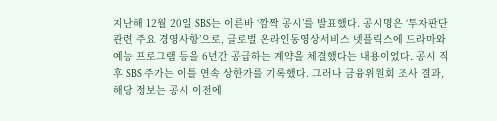지난해 12월 20일 SBS는 이른바 ‘깜짝 공시’를 발표했다. 공시명은 ‘투자판단 관련 주요 경영사항’으로, 글로벌 온라인동영상서비스 넷플릭스에 드라마와 예능 프로그램 등을 6년간 공급하는 계약을 체결했다는 내용이었다. 공시 직후 SBS 주가는 이틀 연속 상한가를 기록했다. 그러나 금융위원회 조사 결과, 해당 정보는 공시 이전에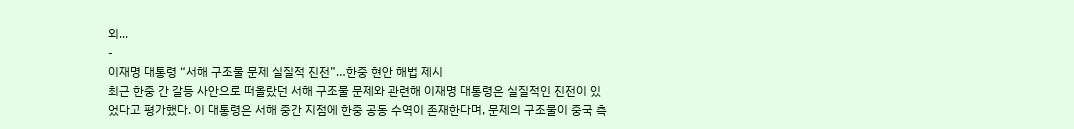외...
-
이재명 대통령 “서해 구조물 문제 실질적 진전”…한중 현안 해법 제시
최근 한중 간 갈등 사안으로 떠올랐던 서해 구조물 문제와 관련해 이재명 대통령은 실질적인 진전이 있었다고 평가했다. 이 대통령은 서해 중간 지점에 한중 공동 수역이 존재한다며, 문제의 구조물이 중국 측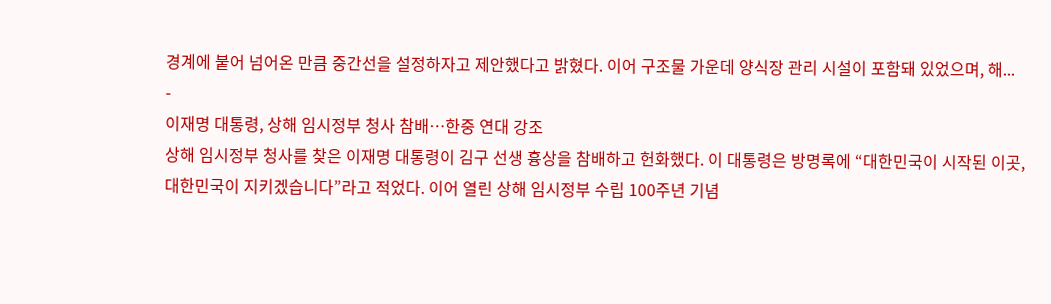경계에 붙어 넘어온 만큼 중간선을 설정하자고 제안했다고 밝혔다. 이어 구조물 가운데 양식장 관리 시설이 포함돼 있었으며, 해...
-
이재명 대통령, 상해 임시정부 청사 참배…한중 연대 강조
상해 임시정부 청사를 찾은 이재명 대통령이 김구 선생 흉상을 참배하고 헌화했다. 이 대통령은 방명록에 “대한민국이 시작된 이곳, 대한민국이 지키겠습니다”라고 적었다. 이어 열린 상해 임시정부 수립 100주년 기념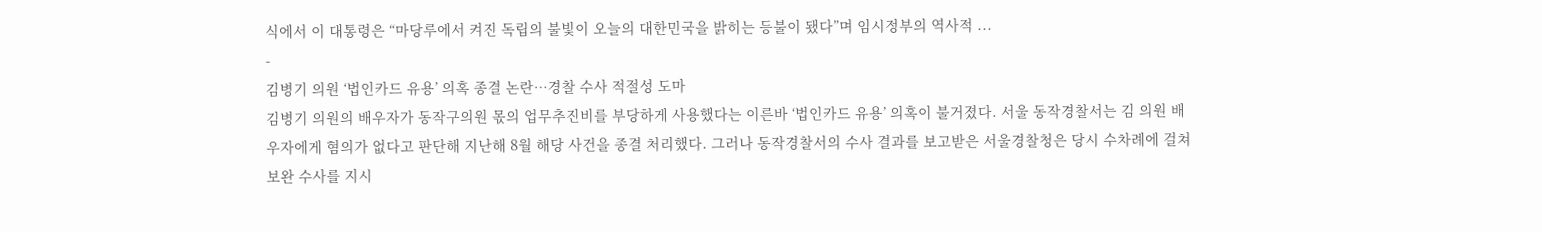식에서 이 대통령은 “마당루에서 켜진 독립의 불빛이 오늘의 대한민국을 밝히는 등불이 됐다”며 임시정부의 역사적 ...
-
김병기 의원 ‘법인카드 유용’ 의혹 종결 논란…경찰 수사 적절성 도마
김병기 의원의 배우자가 동작구의원 몫의 업무추진비를 부당하게 사용했다는 이른바 ‘법인카드 유용’ 의혹이 불거졌다. 서울 동작경찰서는 김 의원 배우자에게 혐의가 없다고 판단해 지난해 8월 해당 사건을 종결 처리했다. 그러나 동작경찰서의 수사 결과를 보고받은 서울경찰청은 당시 수차례에 걸쳐 보완 수사를 지시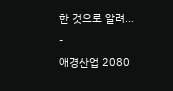한 것으로 알려...
-
애경산업 2080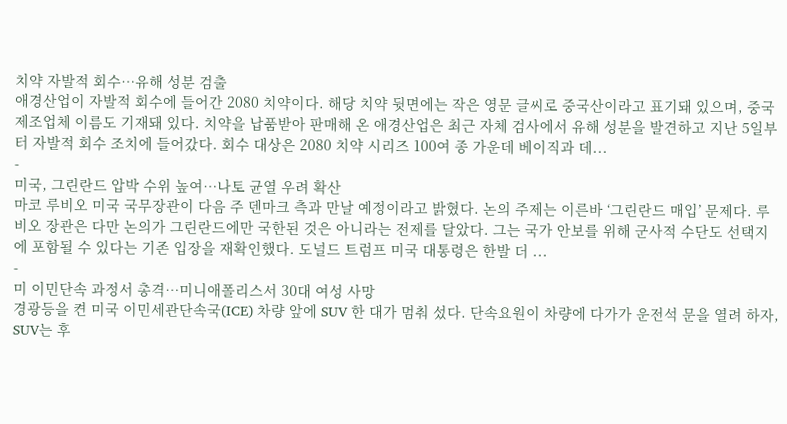치약 자발적 회수…유해 성분 검출
애경산업이 자발적 회수에 들어간 2080 치약이다. 해당 치약 뒷면에는 작은 영문 글씨로 중국산이라고 표기돼 있으며, 중국 제조업체 이름도 기재돼 있다. 치약을 납품받아 판매해 온 애경산업은 최근 자체 검사에서 유해 성분을 발견하고 지난 5일부터 자발적 회수 조치에 들어갔다. 회수 대상은 2080 치약 시리즈 100여 종 가운데 베이직과 데...
-
미국, 그린란드 압박 수위 높여…나토 균열 우려 확산
마코 루비오 미국 국무장관이 다음 주 덴마크 측과 만날 예정이라고 밝혔다. 논의 주제는 이른바 ‘그린란드 매입’ 문제다. 루비오 장관은 다만 논의가 그린란드에만 국한된 것은 아니라는 전제를 달았다. 그는 국가 안보를 위해 군사적 수단도 선택지에 포함될 수 있다는 기존 입장을 재확인했다. 도널드 트럼프 미국 대통령은 한발 더 ...
-
미 이민단속 과정서 총격…미니애폴리스서 30대 여성 사망
경광등을 켠 미국 이민세관단속국(ICE) 차량 앞에 SUV 한 대가 멈춰 섰다. 단속요원이 차량에 다가가 운전석 문을 열려 하자, SUV는 후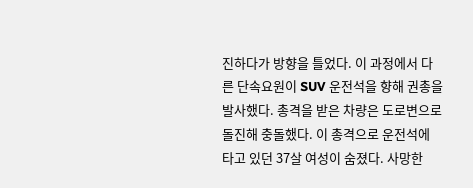진하다가 방향을 틀었다. 이 과정에서 다른 단속요원이 SUV 운전석을 향해 권총을 발사했다. 총격을 받은 차량은 도로변으로 돌진해 충돌했다. 이 총격으로 운전석에 타고 있던 37살 여성이 숨졌다. 사망한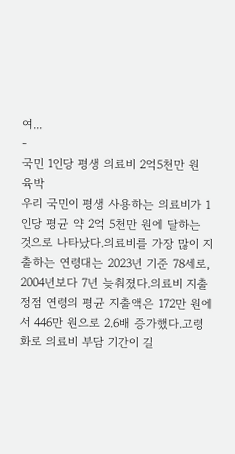여...
-
국민 1인당 평생 의료비 2억5천만 원 육박
우리 국민이 평생 사용하는 의료비가 1인당 평균 약 2억 5천만 원에 달하는 것으로 나타났다.의료비를 가장 많이 지출하는 연령대는 2023년 기준 78세로, 2004년보다 7년 늦춰졌다.의료비 지출 정점 연령의 평균 지출액은 172만 원에서 446만 원으로 2.6배 증가했다.고령화로 의료비 부담 기간이 길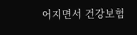어지면서 건강보험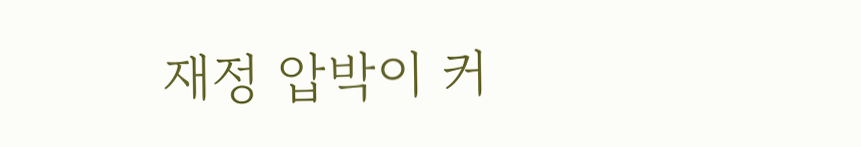재정 압박이 커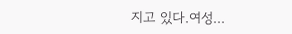지고 있다.여성...